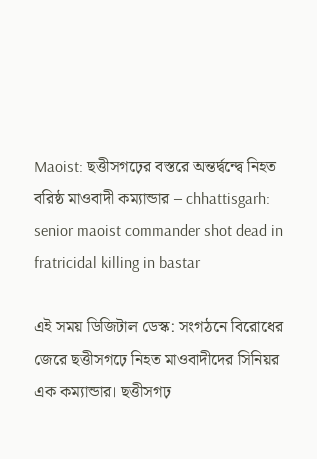Maoist: ছত্তীসগঢ়ের বস্তরে অন্তর্দ্বন্দ্বে নিহত বরিষ্ঠ মাওবাদী কম্যান্ডার – chhattisgarh: senior maoist commander shot dead in fratricidal killing in bastar

এই সময় ডিজিটাল ডেস্ক: সংগঠনে বিরোধের জেরে ছত্তীসগঢ়ে নিহত মাওবাদীদের সিনিয়র এক কম্যান্ডার। ছত্তীসগঢ়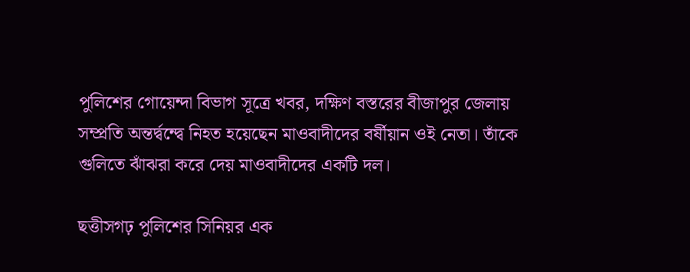পুলিশের গোয়েন্দা বিভাগ সূত্রে খবর, দক্ষিণ বস্তরের বীজাপুর জেলায় সম্প্রতি অন্তর্দ্বন্দ্বে নিহত হয়েছেন মাওবাদীদের বর্ষীয়ান ওই নেতা। তাঁকে গুলিতে ঝাঁঝরা করে দেয় মাওবাদীদের একটি দল।

ছত্তীসগঢ় পুলিশের সিনিয়র এক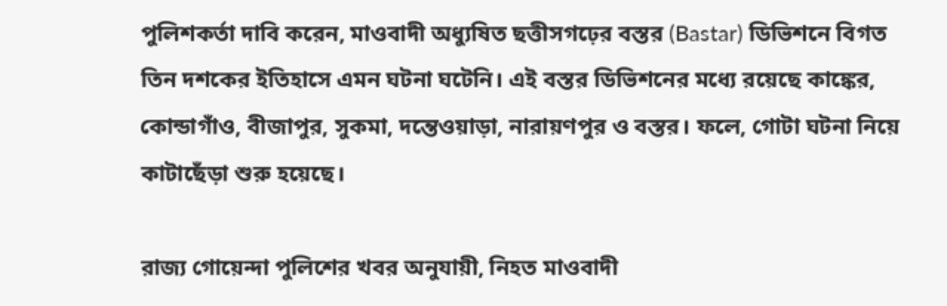পুলিশকর্তা দাবি করেন, মাওবাদী অধ্যুষিত ছত্তীসগঢ়ের বস্তর (Bastar) ডিভিশনে বিগত তিন দশকের ইতিহাসে এমন ঘটনা ঘটেনি। এই বস্তর ডিভিশনের মধ্যে রয়েছে কাঙ্কের, কোন্ডাগাঁও, বীজাপুর, সুকমা, দন্তেওয়াড়া, নারায়ণপুর ও বস্তর। ফলে, গোটা ঘটনা নিয়ে কাটাছেঁড়া শুরু হয়েছে।

রাজ্য গোয়েন্দা পুলিশের খবর অনুযায়ী, নিহত মাওবাদী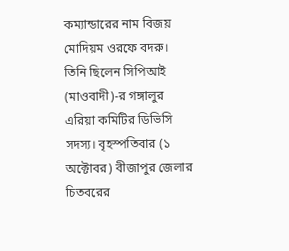কম্যান্ডারের নাম বিজয় মোদিয়ম ওরফে বদরু। তিনি ছিলেন সিপিআই (মাওবাদী)-র গঙ্গালুর এরিয়া কমিটির ডিভিসি সদস্য। বৃহস্পতিবার (১ অক্টোবর) বীজাপুর জেলার চিতবরের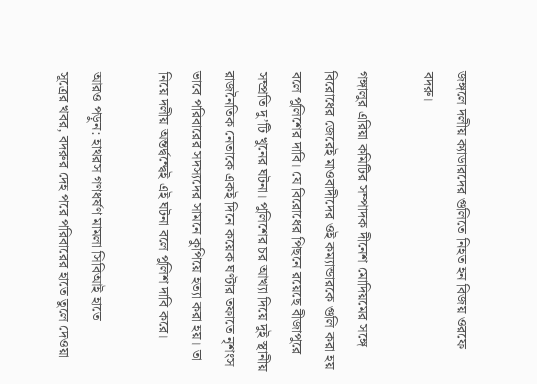জঙ্গলে দলীয় ক্যাডারদের গুলিতে নিহত হন বিজয় ওরফে বদরু।

গঙ্গালুর এরিয়া কমিটির সম্পাদক দীনেশ মোদিয়মের সঙ্গে বিরোধের জেরেই মাওবাদীদের ওই কম্যান্ডারকে গুলি করা হয় বলে পুলিশের দাবি। যে বিরোধের পিছনে রয়েছে বীজাপুরে সম্প্রতি দু’টি খুনের ঘটনা। পুলিশের চর আখ্যা দিয়ে দুই স্থানীয় রাজনৈতিক নেতাকে একই দিনে কয়েক ঘণ্টার তফাতে নৃশংস ভাবে পরিবারের সদস্যদের সামনে কুপিয়ে হত্যা করা হয়। তা নিয়ে দলীয় অন্তর্দ্বন্দ্বেই এই ঘটনা বলে পুলিশ দাবি করে।

আরও পড়ুন: হাথরস গণধর্ষণ মামলা সিবিআই হাতে
সূত্রের খবর, বদরুর দেহ পরে পরিবারের হাতে তুলে দেওয়া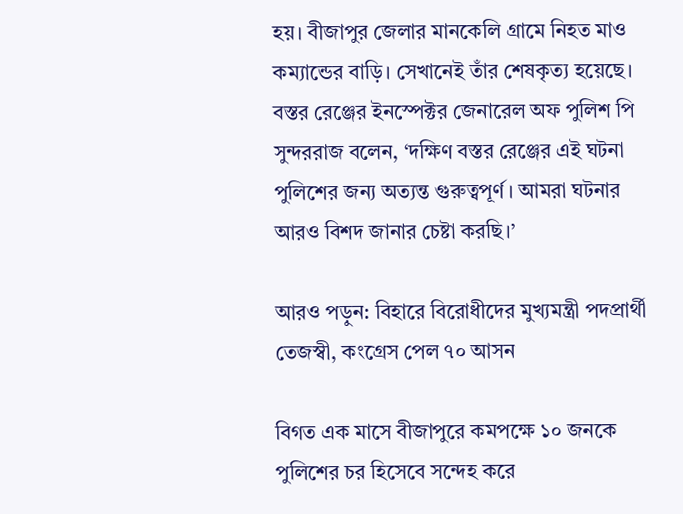হয়। বীজাপুর জেলার মানকেলি গ্রামে নিহত মাও কম্যান্ডের বাড়ি। সেখানেই তাঁর শেষকৃত্য হয়েছে। বস্তর রেঞ্জের ইনস্পেক্টর জেনারেল অফ পুলিশ পি সুন্দররাজ বলেন, ‘দক্ষিণ বস্তর রেঞ্জের এই ঘটনা পুলিশের জন্য অত্যন্ত গুরুত্বপূর্ণ। আমরা ঘটনার আরও বিশদ জানার চেষ্টা করছি।’

আরও পড়ুন: বিহারে বিরোধীদের মুখ্যমন্ত্রী পদপ্রার্থী তেজস্বী, কংগ্রেস পেল ৭০ আসন

বিগত এক মাসে বীজাপুরে কমপক্ষে ১০ জনকে পুলিশের চর হিসেবে সন্দেহ করে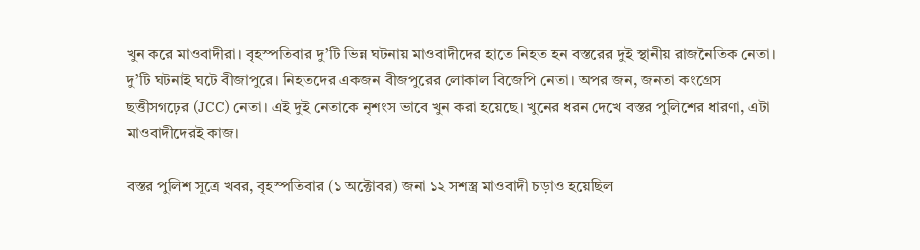খুন করে মাওবাদীরা। বৃহস্পতিবার দু’টি ভিন্ন ঘটনায় মাওবাদীদের হাতে নিহত হন বস্তরের দুই স্থানীয় রাজনৈতিক নেতা। দু’টি ঘটনাই ঘটে বীজাপুরে। নিহতদের একজন বীজপুরের লোকাল বিজেপি নেতা। অপর জন, জনতা কংগ্রেস ছত্তীসগঢ়ের (JCC) নেতা। এই দুই নেতাকে নৃশংস ভাবে খুন করা হয়েছে। খুনের ধরন দেখে বস্তর পুলিশের ধারণা, এটা মাওবাদীদেরই কাজ।

বস্তর পুলিশ সূত্রে খবর, বৃহস্পতিবার (১ অক্টোবর) জনা ১২ সশস্ত্র মাওবাদী চড়াও হয়েছিল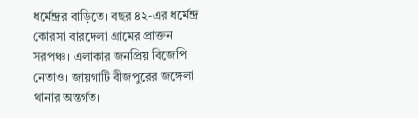ধর্মেন্দ্রর বাড়িতে। বছর ৪২-এর ধর্মেন্দ্র কোরসা বারদেলা গ্রামের প্রাক্তন সরপঞ্চ। এলাকার জনপ্রিয় বিজেপি নেতাও। জায়গাটি বীজপুরের জঙ্গেলা থানার অন্তর্গত।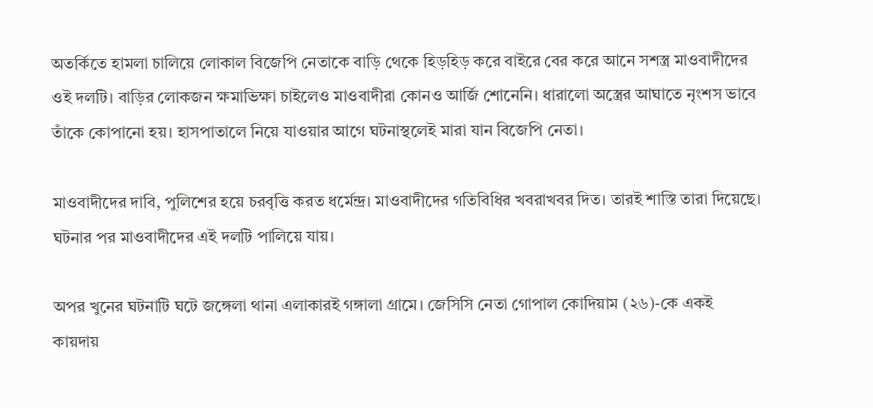অতর্কিতে হামলা চালিয়ে লোকাল বিজেপি নেতাকে বাড়ি থেকে হিড়হিড় করে বাইরে বের করে আনে সশস্ত্র মাওবাদীদের ওই দলটি। বাড়ির লোকজন ক্ষমাভিক্ষা চাইলেও মাওবাদীরা কোনও আর্জি শোনেনি। ধারালো অস্ত্রের আঘাতে নৃংশস ভাবে তাঁকে কোপানো হয়। হাসপাতালে নিয়ে যাওয়ার আগে ঘটনাস্থলেই মারা যান বিজেপি নেতা।

মাওবাদীদের দাবি, পুলিশের হয়ে চরবৃত্তি করত ধর্মেন্দ্র। মাওবাদীদের গতিবিধির খবরাখবর দিত। তারই শাস্তি তারা দিয়েছে। ঘটনার পর মাওবাদীদের এই দলটি পালিয়ে যায়।

অপর খুনের ঘটনাটি ঘটে জঙ্গেলা থানা এলাকারই গঙ্গালা গ্রামে। জেসিসি নেতা গোপাল কোদিয়াম (২৬)-কে একই কায়দায়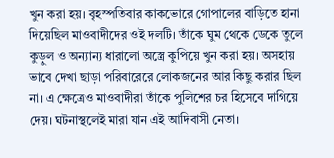খুন করা হয়। বৃহস্পতিবার কাকভোরে গোপালের বাড়িতে হানা দিয়েছিল মাওবাদীদের ওই দলটি। তাঁকে ঘুম থেকে ডেকে তুলে কুড়ুল ও অন্যান্য ধারালো অস্ত্রে কুপিয়ে খুন করা হয়। অসহায় ভাবে দেখা ছাড়া পরিবারেরে লোকজনের আর কিছু করার ছিল না। এ ক্ষেত্রেও মাওবাদীরা তাঁকে পুলিশের চর হিসেবে দাগিয়ে দেয়। ঘটনাস্থলেই মারা যান এই আদিবাসী নেতা।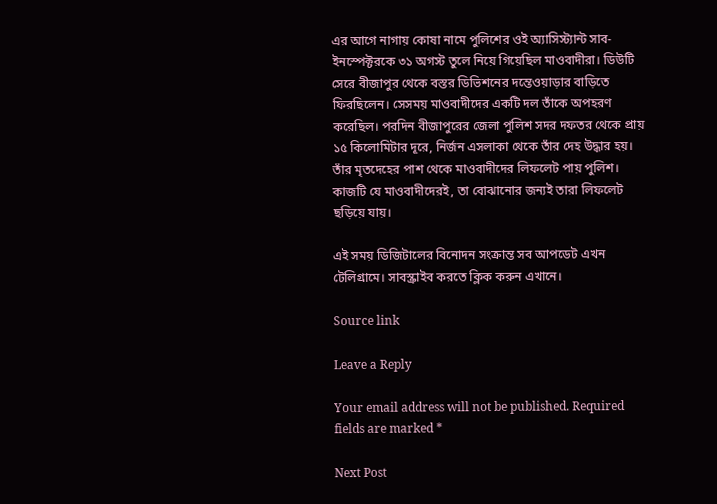এর আগে নাগায় কোষা নামে পুলিশের ওই অ্যাসিস্ট্যান্ট সাব-ইনস্পেক্টরকে ৩১ অগস্ট তুলে নিয়ে গিয়েছিল মাওবাদীরা। ডিউটি সেরে বীজাপুর থেকে বস্তর ডিভিশনের দন্তেওয়াড়ার বাড়িতে ফিরছিলেন। সেসময় মাওবাদীদের একটি দল তাঁকে অপহরণ করেছিল। পরদিন বীজাপুরের জেলা পুলিশ সদর দফতর থেকে প্রায় ১৫ কিলোমিটার দূরে, নির্জন এসলাকা থেকে তাঁর দেহ উদ্ধার হয়। তাঁর মৃতদেহের পাশ থেকে মাওবাদীদের লিফলেট পায় পুলিশ। কাজটি যে মাওবাদীদেরই, তা বোঝানোর জন্যই তারা লিফলেট ছড়িয়ে যায়।

এই সময় ডিজিটালের বিনোদন সংক্রান্ত সব আপডেট এখন টেলিগ্রামে। সাবস্ক্রাইব করতে ক্লিক করুন এখানে।

Source link

Leave a Reply

Your email address will not be published. Required fields are marked *

Next Post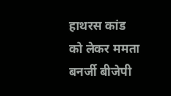हाथरस कांड को लेकर ममता बनर्जी बीजेपी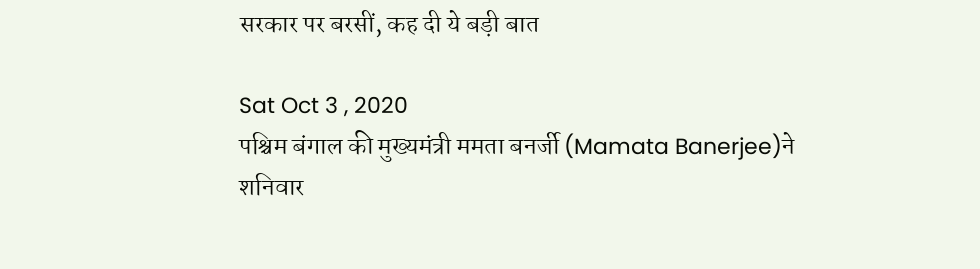सरकार पर बरसीं, कह दी ये बड़ी बात

Sat Oct 3 , 2020
पश्चिम बंगाल की मुख्यमंत्री ममता बनर्जी (Mamata Banerjee)ने शनिवार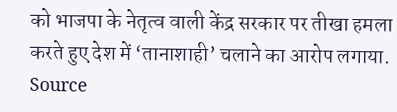को भाजपा के नेतृत्व वाली केंद्र सरकार पर तीखा हमला करते हुए देश में ‘तानाशाही’ चलाने का आरोप लगाया. Source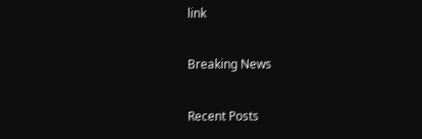link

Breaking News

Recent Posts